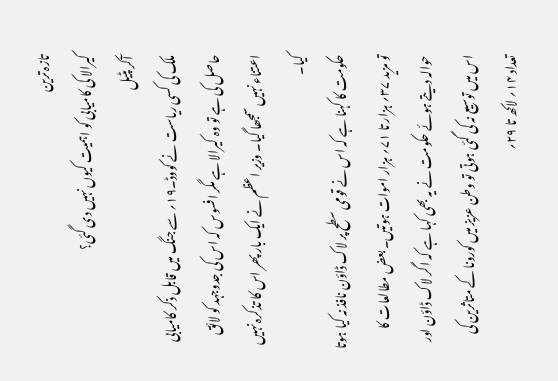تازہ ترین
کیرالا کی کامیابی کو اہمیت کیوں نہیں دی گئی؟
آکر پٹیل
ملک کی کسی ریاست نے کووڈ۔۱۹؍ سے جنگ میں قابل ذکر کامیابی حاصل کی ہے تو وہ کیرالا ہے مگر افسوس کہ اس کی جدوجہد کو لائق اعتناء نہیں سمجھا گیا۔ وزیر اعظم نے ایک بار پھر اس کا تذکرہ نہیں کیا۔
حکومت کا کہنا ہے کہ اس نے قومی سطح پر لاک ڈاؤن نافذ نہ کیا ہوتا تو مزید ۳۷؍ ہزار تا ۷۱؍ ہزار اموات ہوتیں۔ بعض مطالعات کا حوالہ دیتے ہوئے حکومت نے یہ بھی کہا ہے کہ اگر لاک ڈاؤن اور اس میں توسیع نہ کی گئی ہوتی تو وطن عزیز میں کورونا کے متاثرین کی تعداد ۱۴؍ لاکھ تا ۲۹؍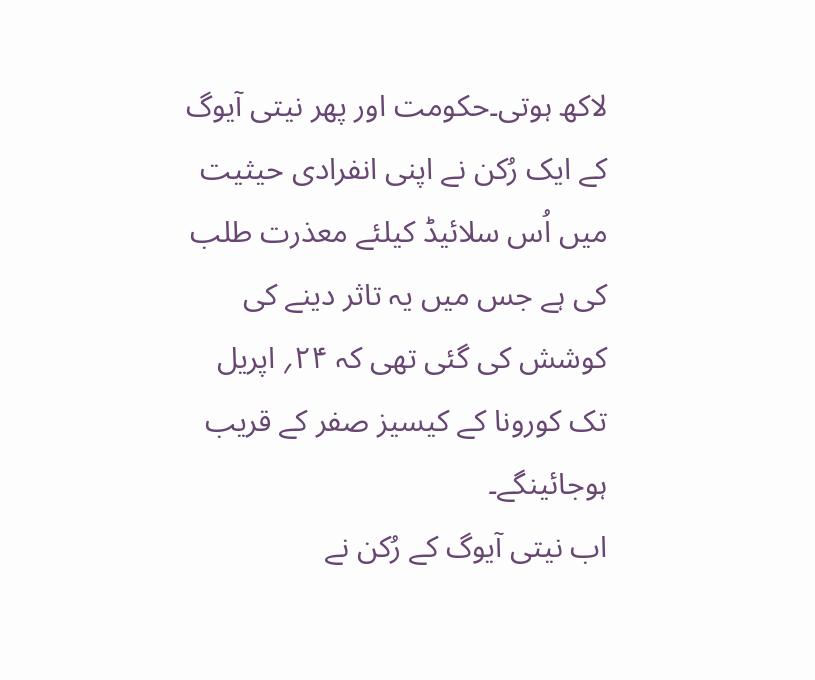لاکھ ہوتی۔حکومت اور پھر نیتی آیوگ کے ایک رُکن نے اپنی انفرادی حیثیت میں اُس سلائیڈ کیلئے معذرت طلب کی ہے جس میں یہ تاثر دینے کی کوشش کی گئی تھی کہ ۲۴؍ اپریل تک کورونا کے کیسیز صفر کے قریب ہوجائینگے۔
اب نیتی آیوگ کے رُکن نے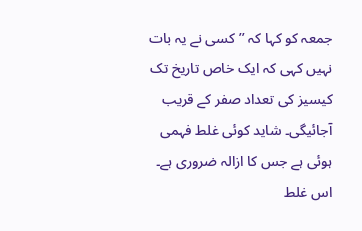جمعہ کو کہا کہ ’’کسی نے یہ بات نہیں کہی کہ ایک خاص تاریخ تک کیسیز کی تعداد صفر کے قریب آجائیگی۔ شاید کوئی غلط فہمی ہوئی ہے جس کا ازالہ ضروری ہے۔ اس غلط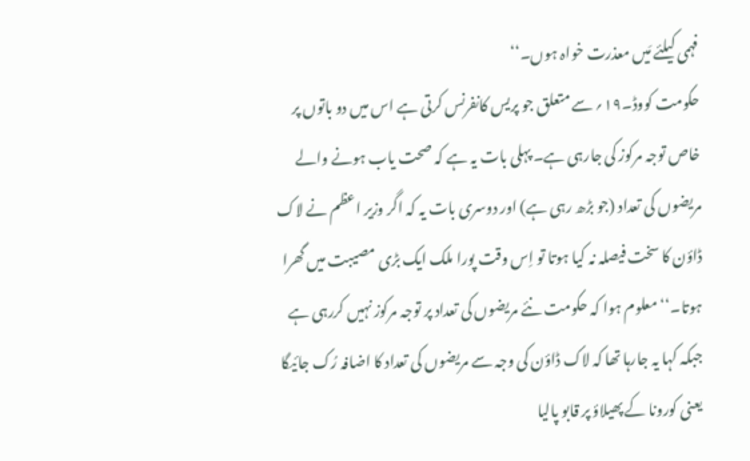فہمی کیلئے مَیں معذرت خواہ ہوں۔‘‘
حکومت کووڈ۔۱۹؍ سے متعلق جو پریس کانفرنس کرتی ہے اس میں دو باتوں پر خاص توجہ مرکوز کی جارہی ہے۔ پہلی بات یہ ہے کہ صحت یاب ہونے والے مریضوں کی تعداد (جو بڑھ رہی ہے) اور دوسری بات یہ کہ اگر وزیر اعظم نے لاک ڈاؤن کا سخت فیصلہ نہ کیا ہوتا تو اِس وقت پورا ملک ایک بڑی مصیبت میں گھرا ہوتا۔‘‘ معلوم ہوا کہ حکومت نئے مریضوں کی تعداد پر توجہ مرکوز نہیں کررہی ہے جبکہ کہا یہ جارہا تھا کہ لاک ڈاؤن کی وجہ سے مریضوں کی تعداد کا اضافہ رُک جائیگا یعنی کورونا کے پھیلاؤ پر قابو پالیا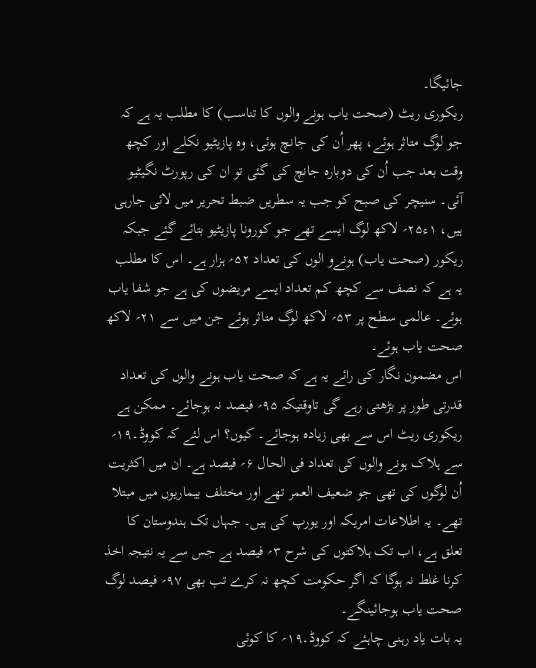جائیگا۔
ریکوری ریٹ (صحت یاب ہونے والوں کا تناسب) کا مطلب یہ ہے کہ جو لوگ متاثر ہوئے، پھر اُن کی جانچ ہوئی، وہ پازیٹیو نکلے اور کچھ وقت بعد جب اُن کی دوبارہ جانچ کی گئی تو ان کی رپورٹ نگیٹیو آئی۔ سنیچر کی صبح کو جب یہ سطریں ضبط تحریر میں لائی جارہی ہیں، ۱ء۲۵؍ لاکھ لوگ ایسے تھے جو کورونا پازیٹیو بتائے گئے جبکہ ریکور (صحت یاب) ہونےو الوں کی تعداد ۵۲؍ ہزار ہے۔ اس کا مطلب یہ ہے کہ نصف سے کچھ کم تعداد ایسے مریضوں کی ہے جو شفا یاب ہوئے۔ عالمی سطح پر ۵۳؍ لاکھ لوگ متاثر ہوئے جن میں سے ۲۱؍ لاکھ صحت یاب ہوئے۔
اس مضمون نگار کی رائے یہ ہے کہ صحت یاب ہونے والوں کی تعداد قدرتی طور پر بڑھتی رہے گی تاوقتیکہ ۹۵؍ فیصد نہ ہوجائے۔ ممکن ہے ریکوری ریٹ اس سے بھی زیادہ ہوجائے۔ کیوں؟ اس لئے کہ کووڈ۔۱۹؍ سے ہلاک ہونے والوں کی تعداد فی الحال ۶؍ فیصد ہے۔ ان میں اکثریت اُن لوگوں کی تھی جو ضعیف العمر تھے اور مختلف بیماریوں میں مبتلا تھے۔ یہ اطلاعات امریکہ اور یورپ کی ہیں۔ جہاں تک ہندوستان کا تعلق ہے، اب تک ہلاکتوں کی شرح ۳؍ فیصد ہے جس سے یہ نتیجہ اخذ کرنا غلط نہ ہوگا کہ اگر حکومت کچھ نہ کرے تب بھی ۹۷؍ فیصد لوگ صحت یاب ہوجائینگے۔
یہ بات یاد رہنی چاہئے کہ کووڈ۔۱۹؍ کا کوئی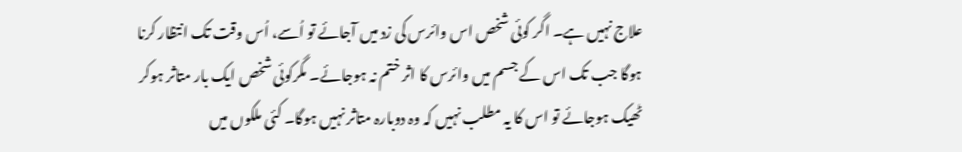علاج نہیں ہے۔ اگر کوئی شخص اس وائرس کی زد میں آجائے تو اُسے، اُس وقت تک انتظار کرنا ہوگا جب تک اس کے جسم میں وائرس کا اثر ختم نہ ہوجائے۔ مگرکوئی شخص ایک بار متاثر ہوکر ٹھیک ہوجائے تو اس کا یہ مطلب نہیں کہ وہ دوبارہ متاثر نہیں ہوگا۔ کئی ملکوں میں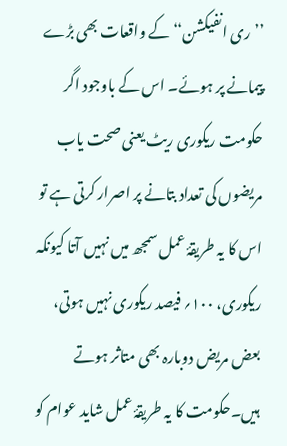’’ری انفیکشن‘‘ کے واقعات بھی بڑے پیمانے پر ہوئے۔ اس کے باوجود اگر حکومت ریکوری ریٹ یعنی صحت یاب مریضوں کی تعداد بتانے پر اصرار کرتی ہے تو اس کا یہ طریقۂ عمل سمجھ میں نہیں آتا کیونکہ ریکوری، ۱۰۰؍ فیصد ریکوری نہیں ہوتی، بعض مریض دوبارہ بھی متاثر ہوتے ہیں۔حکومت کا یہ طریقۂ عمل شاید عوام کو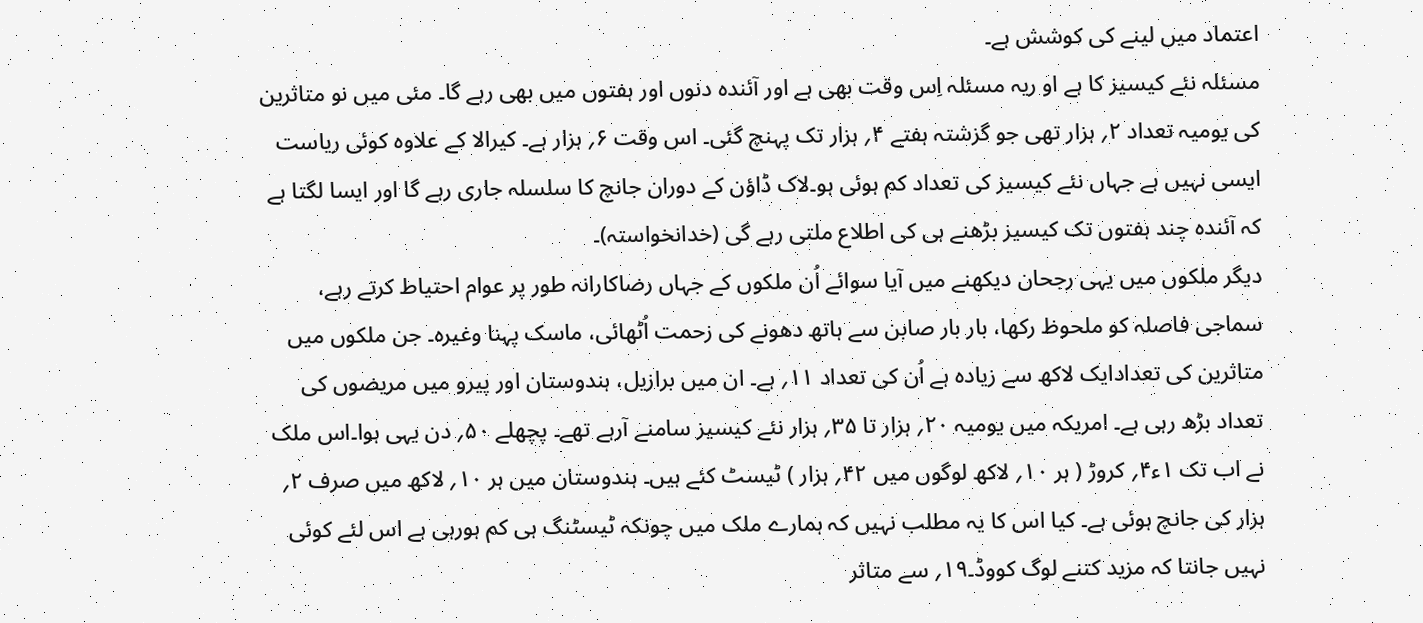اعتماد میں لینے کی کوشش ہے۔
مسئلہ نئے کیسیز کا ہے او ریہ مسئلہ اِس وقت بھی ہے اور آئندہ دنوں اور ہفتوں میں بھی رہے گا۔ مئی میں نو متاثرین کی یومیہ تعداد ۲؍ ہزار تھی جو گزشتہ ہفتے ۴؍ ہزار تک پہنچ گئی۔ اس وقت ۶؍ ہزار ہے۔ کیرالا کے علاوہ کوئی ریاست ایسی نہیں ہے جہاں نئے کیسیز کی تعداد کم ہوئی ہو۔لاک ڈاؤن کے دوران جانچ کا سلسلہ جاری رہے گا اور ایسا لگتا ہے کہ آئندہ چند ہفتوں تک کیسیز بڑھنے ہی کی اطلاع ملتی رہے گی (خدانخواستہ)۔
دیگر ملکوں میں یہی رجحان دیکھنے میں آیا سوائے اُن ملکوں کے جہاں رضاکارانہ طور پر عوام احتیاط کرتے رہے، سماجی فاصلہ کو ملحوظ رکھا، بار بار صابن سے ہاتھ دھونے کی زحمت اُٹھائی، ماسک پہنا وغیرہ۔ جن ملکوں میں متاثرین کی تعدادایک لاکھ سے زیادہ ہے اُن کی تعداد ۱۱؍ ہے۔ ان میں برازیل، ہندوستان اور پیرو میں مریضوں کی تعداد بڑھ رہی ہے۔ امریکہ میں یومیہ ۲۰؍ ہزار تا ۳۵؍ ہزار نئے کیسیز سامنے آرہے تھے۔ پچھلے ۵۰؍ دن یہی ہوا۔اس ملک نے اب تک ۱ء۴؍ کروڑ ( ہر ۱۰؍ لاکھ لوگوں میں ۴۲؍ ہزار ) ٹیسٹ کئے ہیں۔ ہندوستان میں ہر ۱۰؍ لاکھ میں صرف ۲؍ ہزار کی جانچ ہوئی ہے۔ کیا اس کا یہ مطلب نہیں کہ ہمارے ملک میں چونکہ ٹیسٹنگ ہی کم ہورہی ہے اس لئے کوئی نہیں جانتا کہ مزید کتنے لوگ کووڈ۔۱۹؍ سے متاثر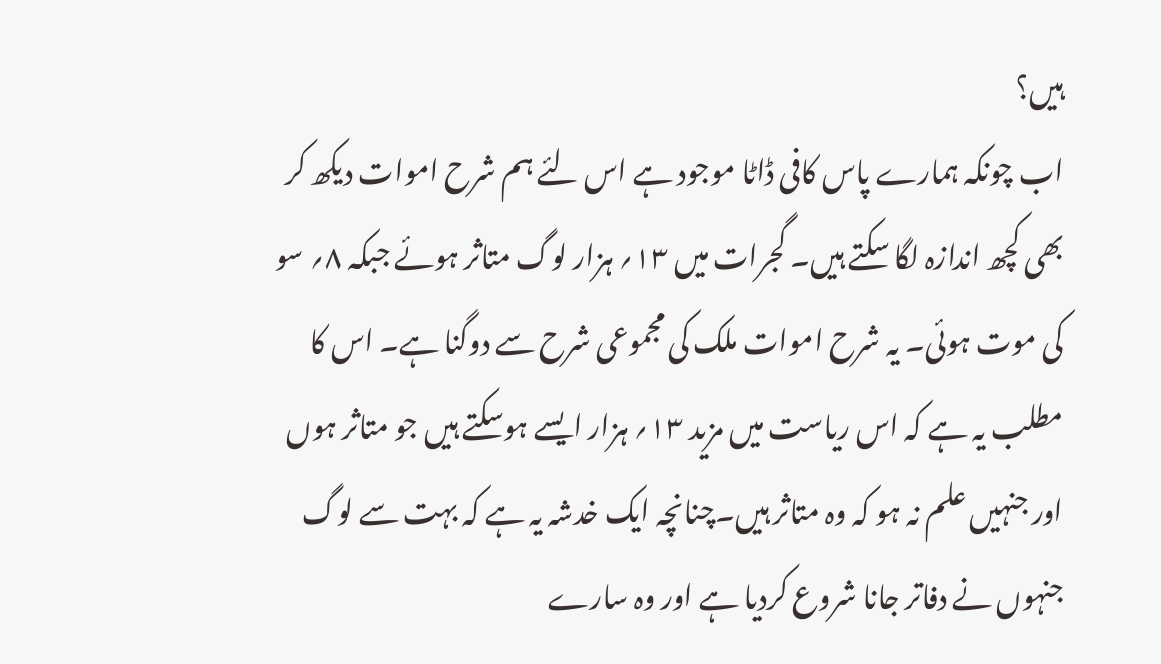ہیں؟
اب چونکہ ہمارے پاس کافی ڈاٹا موجود ہے اس لئے ہم شرح اموات دیکھ کر بھی کچھ اندازہ لگا سکتے ہیں۔ گجرات میں ۱۳؍ ہزار لوگ متاثر ہوئے جبکہ ۸؍ سو کی موت ہوئی۔ یہ شرح اموات ملک کی مجموعی شرح سے دوگنا ہے۔ اس کا مطلب یہ ہے کہ اس ریاست میں مزید ۱۳؍ ہزار ایسے ہوسکتے ہیں جو متاثر ہوں اور جنہیں علم نہ ہو کہ وہ متاثر ہیں۔چنانچہ ایک خدشہ یہ ہے کہ بہت سے لوگ جنہوں نے دفاتر جانا شروع کردیا ہے اور وہ سارے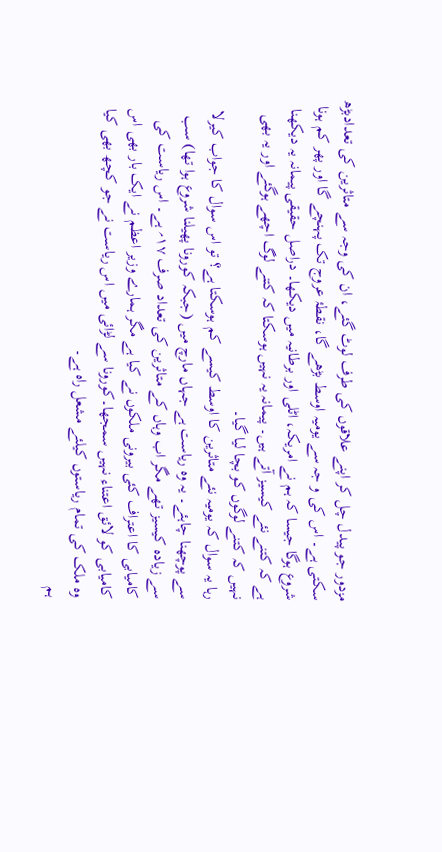مزدور جو پیدل چل کر اپنے علاقوں کی طرف لوٹ گئے، ان کی وجہ سے متاثرین کی تعدادبڑھ سکتی ہے۔ اس کی و جہ سے یومیہ اوسط بڑھے گا، نقطۂ عروج تک پہنچے گا اور پھر کم ہونا شروع ہوگا جیسا کہ ہم نے امریکہ، اٹلی اور برطانیہ میں دیکھا۔ دراصل حقیقی پیمانہ یہ دیکھنا ہے کہ کتنے نئے کیسیز آتے ہیں۔ پیمانہ یہ نہیں ہوسکتا کہ کتنے لوگ اچھے ہوگئے اور یہ بھی نہیں کہ کتنے لوگوں کو بچا لیا گیا۔
رہا یہ سوال کہ یومیہ نئے متاثرین کا اوسط کیسے کم ہوسکتا ہے؟ تو اس سوال کا جواب کیرلا سے پوچھنا چاہئے۔ یہ وہ ریاست ہے جہاں مارچ میں (جبکہ کورونا پھیلنا شروع ہوا تھا) سب سے زیادہ کیسیز تھے مگر اب وہاں کے متاثرین کی تعداد صرف ۱۷؍ ہے۔ اس ریاست کی کامیابی کا اعتراف کئی بیرونی ملکوں نے کیا ہے مگر ہمارے وزیر اعظم نے ایک بار بھی اس کامیابی کو لائق اعتناء نہیں سمجھا۔کورونا سے لڑائی میں اس ریاست نے جو کچھ بھی کیا وہ ملک کی تمام ریاستوں کیلئے مشعل راہ ہے۔
ہم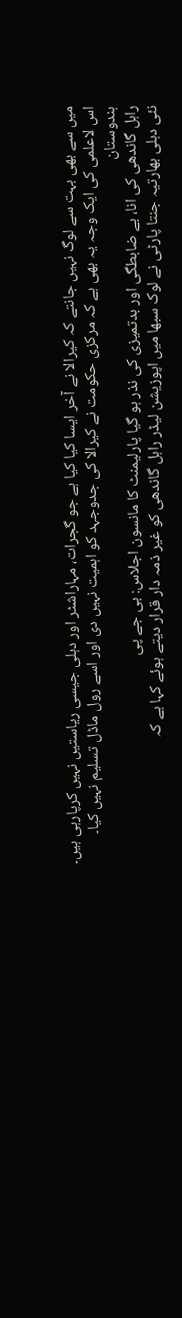میں سے بھی بہت سے لوگ نہیں جانتے کہ کیرالا نے آخر ایسا کیا کیا ہے جو گجرات، مہاراشٹر اور دہلی جیسی ریاستیں نہیں کرپارہی ہیں۔ اس لاعلمی کی ایک وجہ یہ بھی ہے کہ مرکزی حکومت نے کیرالا کی جدوجہد کو اہمیت نہیں دی اور اسے رول ماڈل تسلیم نہیں کیا۔
ہندوستان
راہل گاندھی کی انا، بے ضابطگی اور بدتمیزی کی نذر ہو گیا پارلیمنٹ کا مانسون اجلاس: بی جے پی
نئی دہلی بھارتیہ جنتا پارٹی نے لوک سبھا میں اپوزیشن لیڈر راہل گاندھی کو غیر ذمہ دار قرار دیتے ہوئے کہا ہے کہ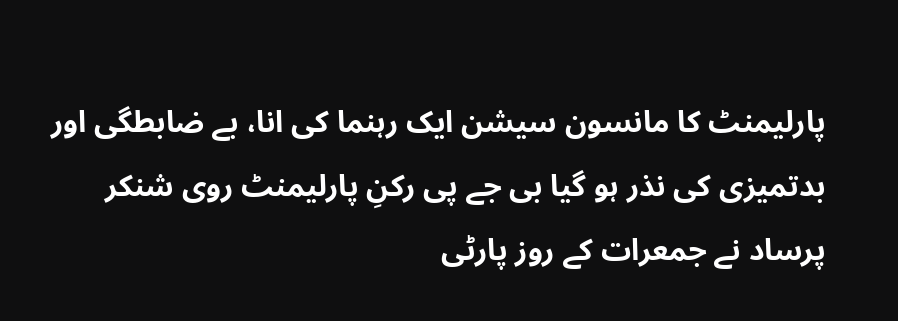پارلیمنٹ کا مانسون سیشن ایک رہنما کی انا، بے ضابطگی اور بدتمیزی کی نذر ہو گیا بی جے پی رکنِ پارلیمنٹ روی شنکر پرساد نے جمعرات کے روز پارٹی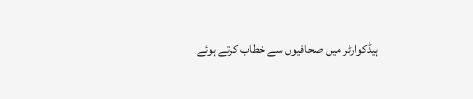ہیڈکوارٹر میں صحافیوں سے خطاب کرتے ہوئے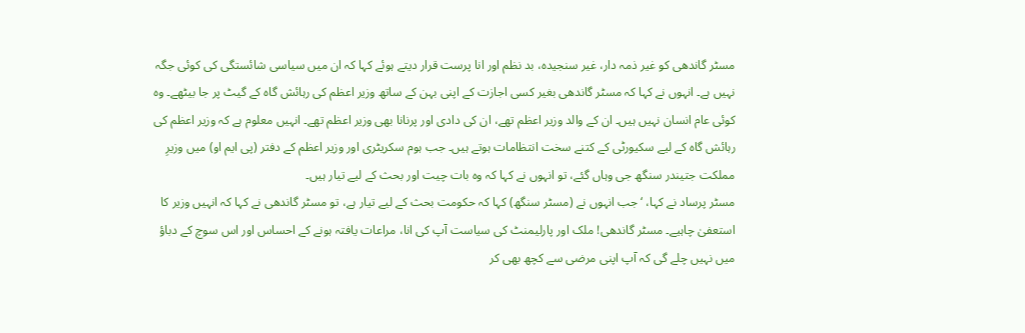مسٹر گاندھی کو غیر ذمہ دار، غیر سنجیدہ، بد نظم اور انا پرست قرار دیتے ہوئے کہا کہ ان میں سیاسی شائستگی کی کوئی جگہ نہیں ہے۔ انہوں نے کہا کہ مسٹر گاندھی بغیر کسی اجازت کے اپنی بہن کے ساتھ وزیر اعظم کی رہائش گاہ کے گیٹ پر جا بیٹھے۔ وہ کوئی عام انسان نہیں ہیں۔ ان کے والد وزیر اعظم تھے، ان کی دادی اور پرنانا بھی وزیر اعظم تھے۔ انہیں معلوم ہے کہ وزیر اعظم کی رہائش گاہ کے لیے سکیورٹی کے کتنے سخت انتظامات ہوتے ہیں۔ جب ہوم سکریٹری اور وزیر اعظم کے دفتر (پی ایم او) میں وزیرِ مملکت جتیندر سنگھ جی وہاں گئے، تو انہوں نے کہا کہ وہ بات چیت اور بحث کے لیے تیار ہیں۔
مسٹر پرساد نے کہا، ‘جب انہوں نے (مسٹر سنگھ) کہا کہ حکومت بحث کے لیے تیار ہے، تو مسٹر گاندھی نے کہا کہ انہیں وزیر کا استعفیٰ چاہیے۔ مسٹر گاندھی! ملک اور پارلیمنٹ کی سیاست آپ کی انا، مراعات یافتہ ہونے کے احساس اور اس سوچ کے دباؤ میں نہیں چلے گی کہ آپ اپنی مرضی سے کچھ بھی کر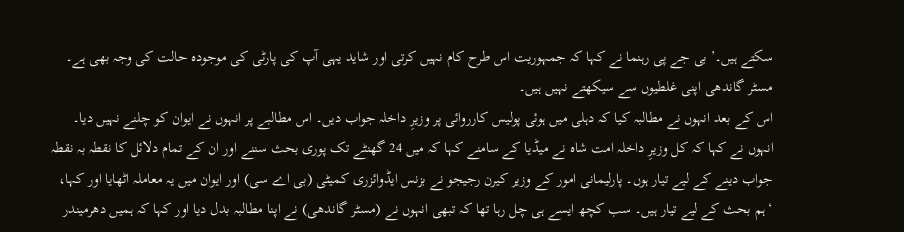سکتے ہیں۔’ بی جے پی رہنما نے کہا کہ جمہوریت اس طرح کام نہیں کرتی اور شاید یہی آپ کی پارٹی کی موجودہ حالت کی وجہ بھی ہے۔ مسٹر گاندھی اپنی غلطیوں سے سیکھتے نہیں ہیں۔
اس کے بعد انہوں نے مطالبہ کیا کہ دہلی میں ہوئی پولیس کارروائی پر وزیرِ داخلہ جواب دیں۔ اس مطالبے پر انہوں نے ایوان کو چلنے نہیں دیا۔
انہوں نے کہا کہ کل وزیرِ داخلہ امت شاہ نے میڈیا کے سامنے کہا کہ میں 24 گھنٹے تک پوری بحث سننے اور ان کے تمام دلائل کا نقطہ بہ نقطہ جواب دینے کے لیے تیار ہوں۔ پارلیمانی امور کے وزیر کیرن رجیجو نے بزنس ایڈوائزری کمیٹی (بی اے سی) اور ایوان میں یہ معاملہ اٹھایا اور کہا، ‘ہم بحث کے لیے تیار ہیں۔ سب کچھ ایسے ہی چل رہا تھا کہ تبھی انہوں نے (مسٹر گاندھی) نے اپنا مطالبہ بدل دیا اور کہا کہ ہمیں دھرمیندر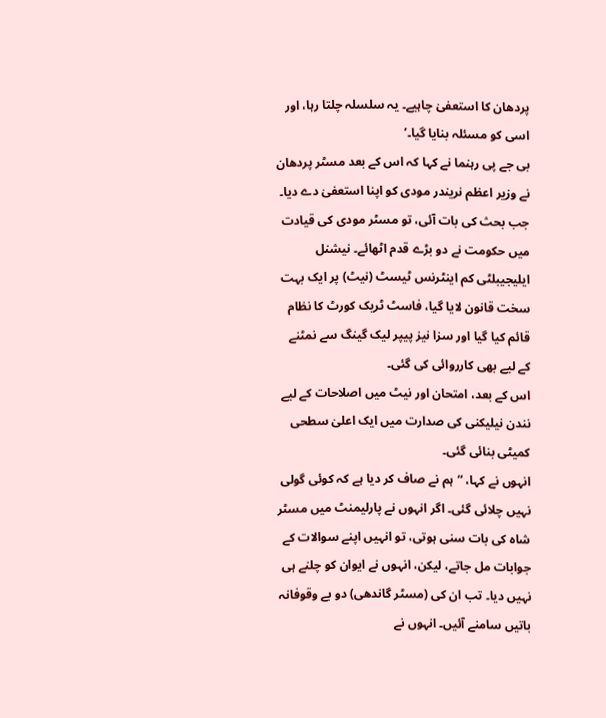پردھان کا استعفیٰ چاہیے۔ یہ سلسلہ چلتا رہا، اور اسی کو مسئلہ بنایا گیا۔’
بی جے پی رہنما نے کہا کہ اس کے بعد مسٹر پردھان نے وزیر اعظم نریندر مودی کو اپنا استعفیٰ دے دیا۔ جب بحث کی بات آئی، تو مسٹر مودی کی قیادت میں حکومت نے دو بڑے قدم اٹھائے۔ نیشنل ایلیجیبلٹی کم اینٹرنس ٹیسٹ (نیٹ) پر ایک بہت سخت قانون لایا گیا، فاسٹ ٹریک کورٹ کا نظام قائم کیا گیا اور سزا نیز پیپر لیک گینگ سے نمٹنے کے لیے بھی کارروائی کی گئی۔
اس کے بعد، امتحان اور نیٹ میں اصلاحات کے لیے نندن نیلیکنی کی صدارت میں ایک اعلیٰ سطحی کمیٹی بنائی گئی۔
انہوں نے کہا، “ہم نے صاف کر دیا ہے کہ کوئی گولی نہیں چلائی گئی۔ اگر انہوں نے پارلیمنٹ میں مسٹر شاہ کی بات سنی ہوتی، تو انہیں اپنے سوالات کے جوابات مل جاتے، لیکن، انہوں نے ایوان کو چلنے ہی نہیں دیا۔ تب ان کی (مسٹر گاندھی) دو بے وقوفانہ باتیں سامنے آئیں۔ انہوں نے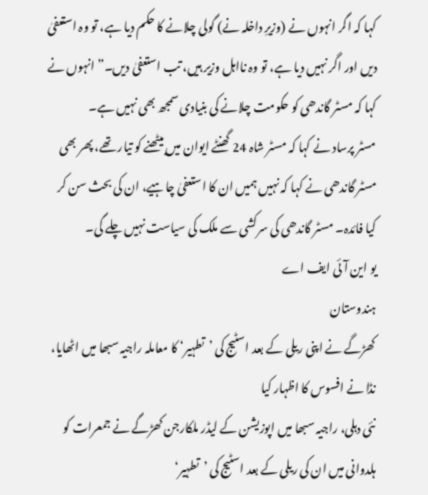کہا کہ اگر انہوں نے (وزیرِ داخلہ نے) گولی چلانے کا حکم دیا ہے، تو وہ استعفیٰ دیں اور اگر نہیں دیا ہے، تو وہ نااہل وزیر ہیں، تب استعفیٰ دیں۔” انہوں نے کہا کہ مسٹر گاندھی کو حکومت چلانے کی بنیادی سمجھ بھی نہیں ہے۔
مسٹر پرساد نے کہا کہ مسٹر شاہ 24 گھنٹے ایوان میں بیٹھنے کو تیار تھے، پھر بھی مسٹر گاندھی نے کہا کہ نہیں ہمیں ان کا استعفیٰ چاہیے، ان کی بحث سن کر کیا فائدہ۔ مسٹر گاندھی کی سرکشی سے ملک کی سیاست نہیں چلے گی۔
یو این آئی ایف اے
ہندوستان
کھڑگے نے اپنی ریلی کے بعد اسٹیج کی ’تطہیر‘ کا معاملہ راجیہ سبھا میں اٹھایا، نڈا نے افسوس کا اظہار کیا
نئی دہلی، راجیہ سبھا میں اپوزیشن کے لیڈر ملکارجن کھڑگے نے جمعرات کو ہلدوانی میں ان کی ریلی کے بعد اسٹیج کی ’تطہیر‘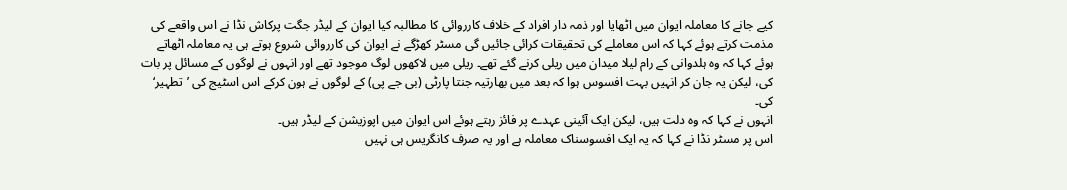کیے جانے کا معاملہ ایوان میں اٹھایا اور ذمہ دار افراد کے خلاف کارروائی کا مطالبہ کیا ایوان کے لیڈر جگت پرکاش نڈا نے اس واقعے کی مذمت کرتے ہوئے کہا کہ اس معاملے کی تحقیقات کرائی جائیں گی مسٹر کھڑگے نے ایوان کی کارروائی شروع ہوتے ہی یہ معاملہ اٹھاتے ہوئے کہا کہ وہ ہلدوانی کے رام لیلا میدان میں ریلی کرنے گئے تھے۔ ریلی میں لاکھوں لوگ موجود تھے اور انہوں نے لوگوں کے مسائل پر بات کی، لیکن یہ جان کر انہیں بہت افسوس ہوا کہ بعد میں بھارتیہ جنتا پارٹی (بی جے پی) کے لوگوں نے ہون کرکے اس اسٹیج کی ’تطہیر‘ کی۔
انہوں نے کہا کہ وہ دلت ہیں، لیکن ایک آئینی عہدے پر فائز رہتے ہوئے اس ایوان میں اپوزیشن کے لیڈر ہیں۔
اس پر مسٹر نڈا نے کہا کہ یہ ایک افسوسناک معاملہ ہے اور یہ صرف کانگریس ہی نہیں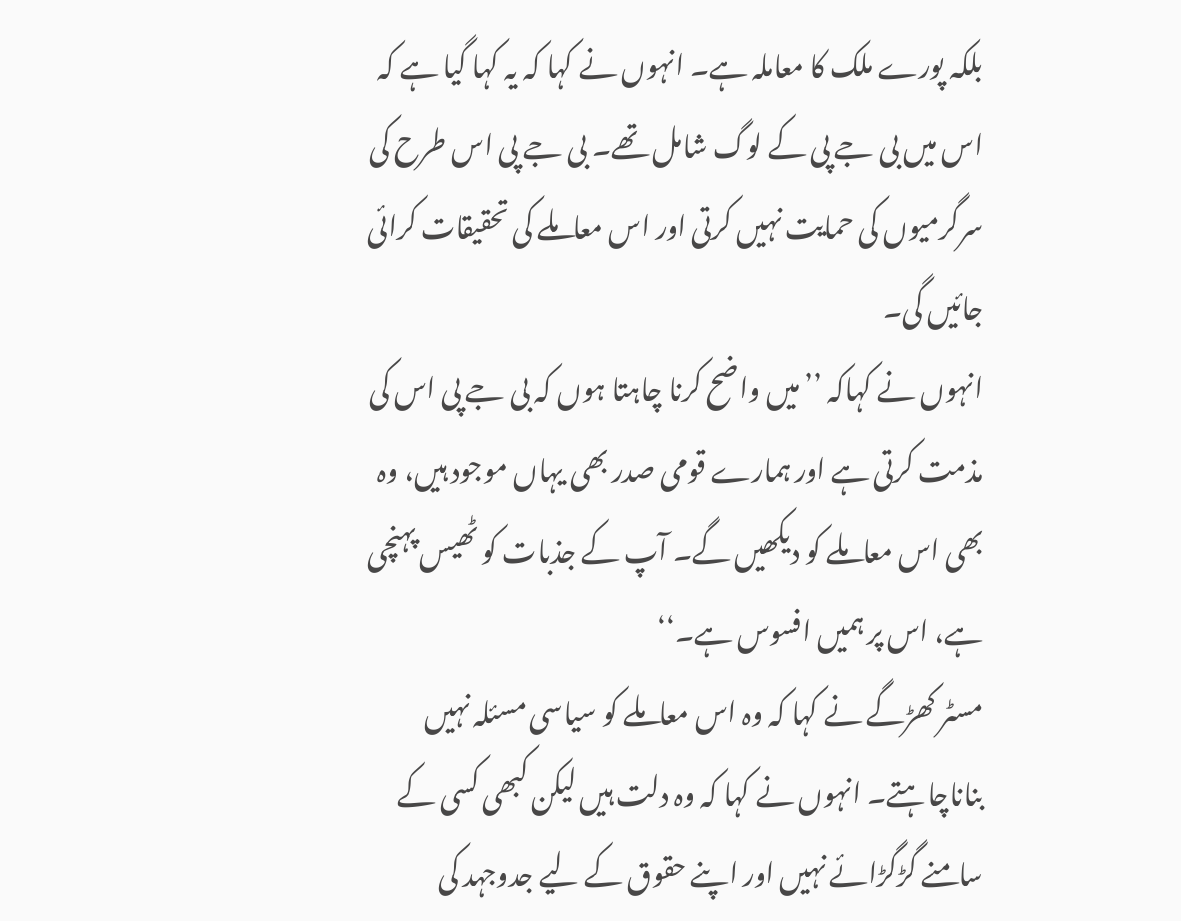بلکہ پورے ملک کا معاملہ ہے۔ انہوں نے کہا کہ یہ کہا گیا ہے کہ اس میں بی جے پی کے لوگ شامل تھے۔ بی جے پی اس طرح کی سرگرمیوں کی حمایت نہیں کرتی اور اس معاملے کی تحقیقات کرائی جائیں گی۔
انہوں نے کہاکہ ’’میں واضح کرنا چاہتا ہوں کہ بی جے پی اس کی مذمت کرتی ہے اور ہمارے قومی صدر بھی یہاں موجود ہیں، وہ بھی اس معاملے کو دیکھیں گے۔ آپ کے جذبات کو ٹھیس پہنچی ہے، اس پر ہمیں افسوس ہے۔‘‘
مسٹر کھڑگے نے کہا کہ وہ اس معاملے کو سیاسی مسئلہ نہیں بناناچاہتے۔ انہوں نے کہا کہ وہ دلت ہیں لیکن کبھی کسی کے سامنے گڑگڑائے نہیں اور اپنے حقوق کے لیے جدوجہد کی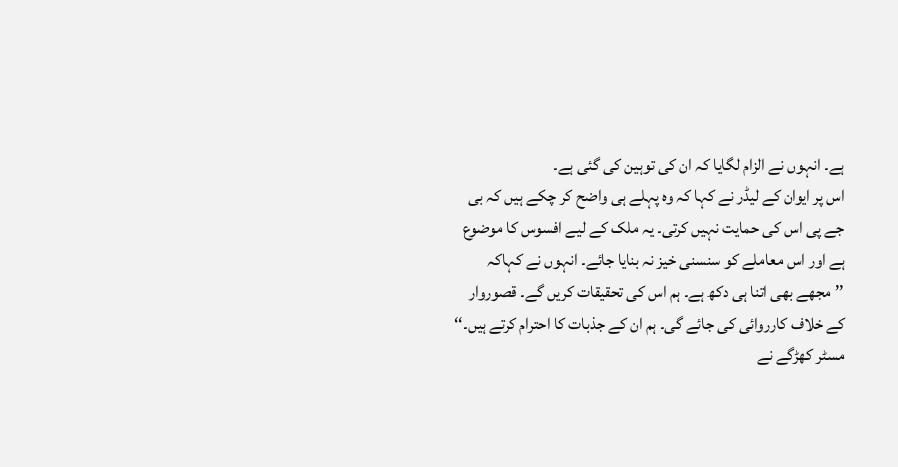ہے۔ انہوں نے الزام لگایا کہ ان کی توہین کی گئی ہے۔
اس پر ایوان کے لیڈر نے کہا کہ وہ پہلے ہی واضح کر چکے ہیں کہ بی جے پی اس کی حمایت نہیں کرتی۔ یہ ملک کے لیے افسوس کا موضوع ہے اور اس معاملے کو سنسنی خیز نہ بنایا جائے۔ انہوں نے کہاکہ ’’مجھے بھی اتنا ہی دکھ ہے۔ ہم اس کی تحقیقات کریں گے۔ قصوروار کے خلاف کارروائی کی جائے گی۔ ہم ان کے جذبات کا احترام کرتے ہیں۔‘‘
مسٹر کھڑگے نے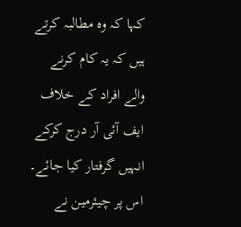کہا کہ وہ مطالبہ کرتے ہیں کہ یہ کام کرنے والے افراد کے خلاف ایف آئی آر درج کرکے انہیں گرفتار کیا جائے۔
اس پر چیئرمین نے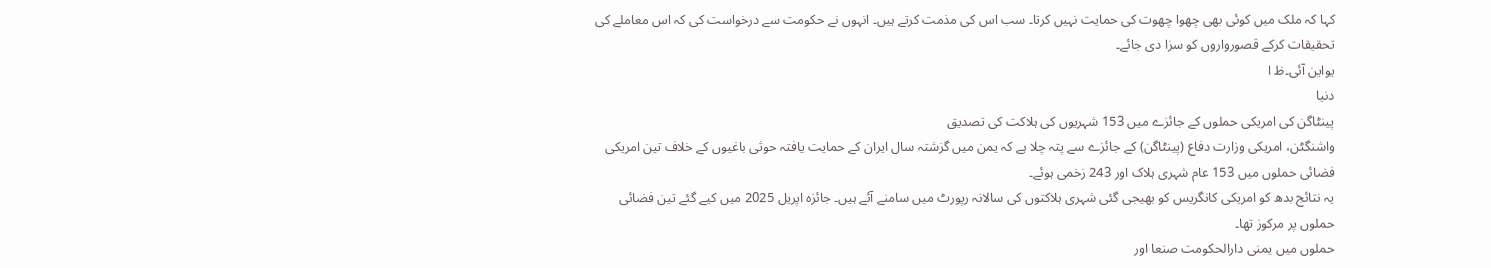کہا کہ ملک میں کوئی بھی چھوا چھوت کی حمایت نہیں کرتا۔ سب اس کی مذمت کرتے ہیں۔ انہوں نے حکومت سے درخواست کی کہ اس معاملے کی تحقیقات کرکے قصورواروں کو سزا دی جائے۔
یواین آئی۔ظ ا
دنیا
پینٹاگن کی امریکی حملوں کے جائزے میں 153 شہریوں کی ہلاکت کی تصدیق
واشنگٹن، امریکی وزارت دفاع (پینٹاگن) کے جائزے سے پتہ چلا ہے کہ یمن میں گزشتہ سال ایران کے حمایت یافتہ حوثی باغیوں کے خلاف تین امریکی فضائی حملوں میں 153 عام شہری ہلاک اور 243 زخمی ہوئے۔
یہ نتائج بدھ کو امریکی کانگریس کو بھیجی گئی شہری ہلاکتوں کی سالانہ رپورٹ میں سامنے آئے ہیں۔ جائزہ اپریل 2025 میں کیے گئے تین فضائی حملوں پر مرکوز تھا۔
حملوں میں یمنی دارالحکومت صنعا اور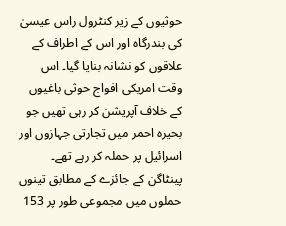حوثیوں کے زیر کنٹرول راس عیسیٰ کی بندرگاہ اور اس کے اطراف کے علاقوں کو نشانہ بنایا گیا۔ اس وقت امریکی افواج حوثی باغیوں کے خلاف آپریشن کر رہی تھیں جو بحیرہ احمر میں تجارتی جہازوں اور اسرائیل پر حملہ کر رہے تھے۔
پینٹاگن کے جائزے کے مطابق تینوں حملوں میں مجموعی طور پر 153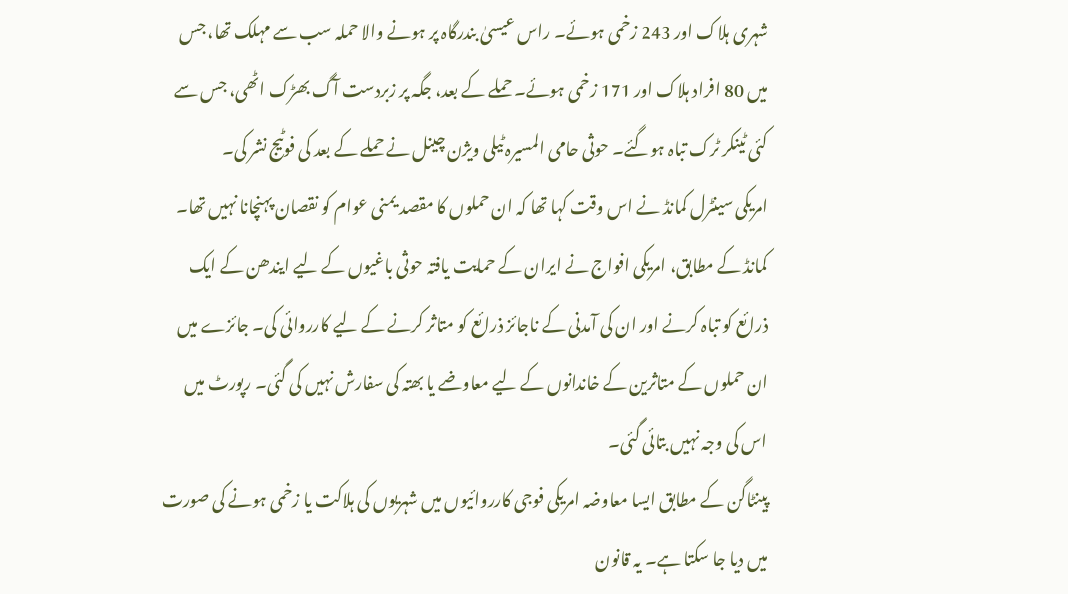شہری ہلاک اور 243 زخمی ہوئے۔ راس عیسیٰ بندرگاہ پر ہونے والا حملہ سب سے مہلک تھا، جس میں 80 افراد ہلاک اور 171 زخمی ہوئے۔ حملے کے بعد، جگہ پر زبردست آگ بھڑک اٹھی، جس سے کئی ٹینکر ٹرک تباہ ہوگئے۔ حوثی حامی المسیرہ ٹیلی ویژن چینل نے حملے کے بعد کی فوٹیج نشر کی۔
امریکی سینٹرل کمانڈ نے اس وقت کہا تھا کہ ان حملوں کا مقصد یمنی عوام کو نقصان پہنچانا نہیں تھا۔ کمانڈ کے مطابق، امریکی افواج نے ایران کے حمایت یافتہ حوثی باغیوں کے لیے ایندھن کے ایک ذرائع کو تباہ کرنے اور ان کی آمدنی کے ناجائز ذرائع کو متاثر کرنے کے لیے کارروائی کی۔ جائزے میں ان حملوں کے متاثرین کے خاندانوں کے لیے معاوضے یا بھتہ کی سفارش نہیں کی گئی۔ رپورٹ میں اس کی وجہ نہیں بتائی گئی۔
پینٹاگن کے مطابق ایسا معاوضہ امریکی فوجی کارروائیوں میں شہریوں کی ہلاکت یا زخمی ہونے کی صورت میں دیا جا سکتا ہے۔ یہ قانون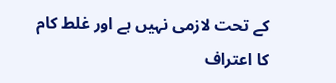کے تحت لازمی نہیں ہے اور غلط کام کا اعتراف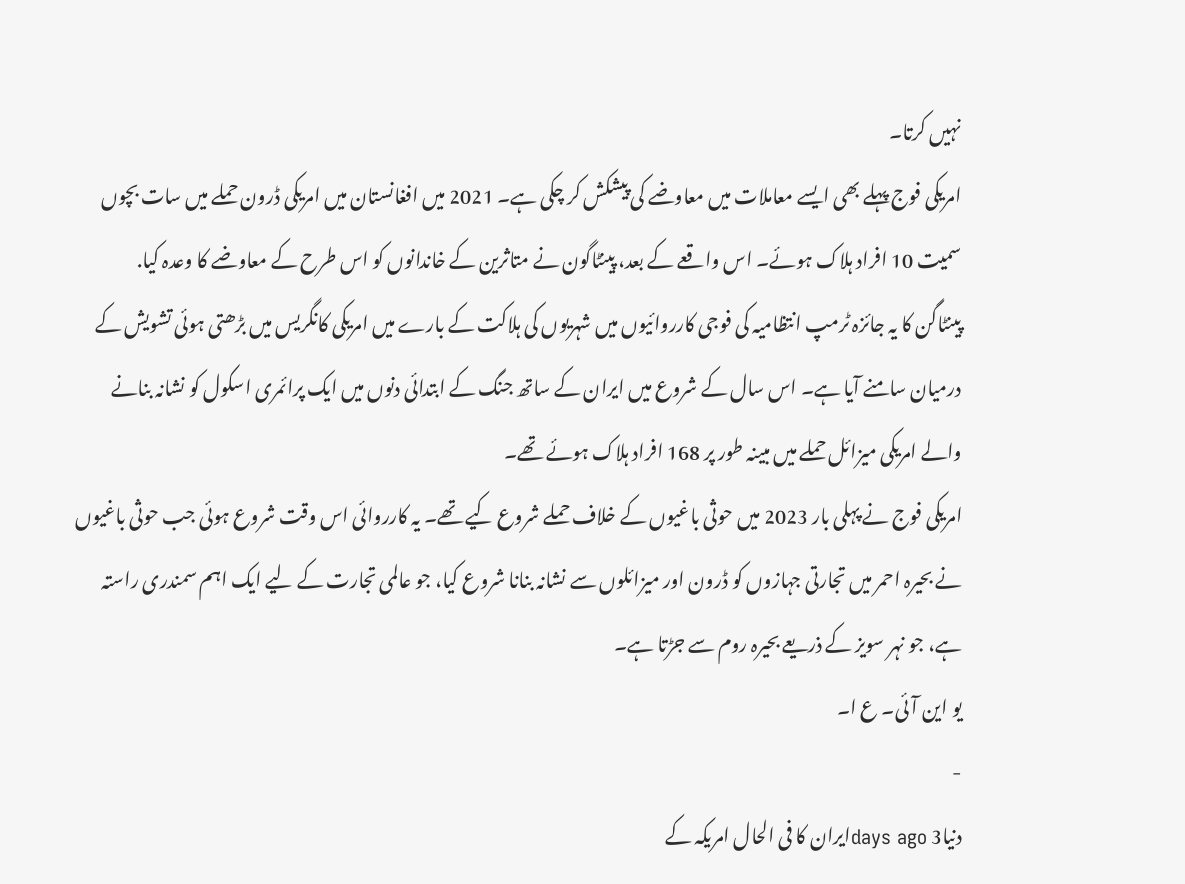نہیں کرتا۔
امریکی فوج پہلے بھی ایسے معاملات میں معاوضے کی پیشکش کر چکی ہے۔ 2021 میں افغانستان میں امریکی ڈرون حملے میں سات بچوں سمیت 10 افراد ہلاک ہوئے۔ اس واقعے کے بعد، پینٹاگون نے متاثرین کے خاندانوں کو اس طرح کے معاوضے کا وعدہ کیا.
پینٹاگن کا یہ جائزہ ٹرمپ انتظامیہ کی فوجی کارروائیوں میں شہریوں کی ہلاکت کے بارے میں امریکی کانگریس میں بڑھتی ہوئی تشویش کے درمیان سامنے آیا ہے۔ اس سال کے شروع میں ایران کے ساتھ جنگ کے ابتدائی دنوں میں ایک پرائمری اسکول کو نشانہ بنانے والے امریکی میزائل حملے میں مبینہ طور پر 168 افراد ہلاک ہوئے تھے۔
امریکی فوج نے پہلی بار 2023 میں حوثی باغیوں کے خلاف حملے شروع کیے تھے۔ یہ کارروائی اس وقت شروع ہوئی جب حوثی باغیوں نے بحیرہ احمر میں تجارتی جہازوں کو ڈرون اور میزائلوں سے نشانہ بنانا شروع کیا، جو عالمی تجارت کے لیے ایک اہم سمندری راستہ ہے، جو نہر سویز کے ذریعے بحیرہ روم سے جڑتا ہے۔
یو این آئی۔ ع ا۔
-
دنیا3 days agoایران کا فی الحال امریکہ کے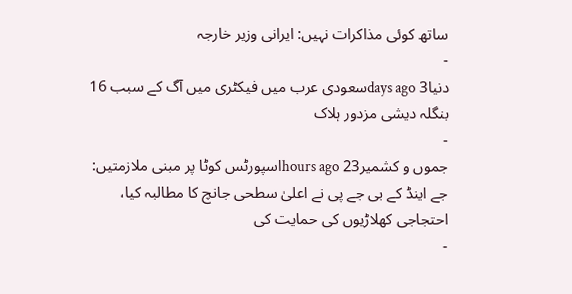ساتھ کوئی مذاکرات نہیں: ایرانی وزیر خارجہ
-
دنیا3 days agoسعودی عرب میں فیکٹری میں آگ کے سبب 16 بنگلہ دیشی مزدور ہلاک
-
جموں و کشمیر23 hours agoاسپورٹس کوٹا پر مبنی ملازمتیں: جے اینڈ کے بی جے پی نے اعلیٰ سطحی جانچ کا مطالبہ کیا، احتجاجی کھلاڑیوں کی حمایت کی
-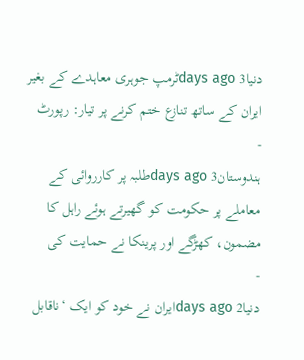دنیا3 days agoٹرمپ جوہری معاہدے کے بغیر ایران کے ساتھ تنازع ختم کرنے پر تیار: رپورٹ
-
ہندوستان3 days agoطلبہ پر کارروائی کے معاملے پر حکومت کو گھیرتے ہوئے راہل کا مضمون، کھڑگے اور پرینکا نے حمایت کی
-
دنیا2 days agoایران نے خود کو ایک ‘ناقابل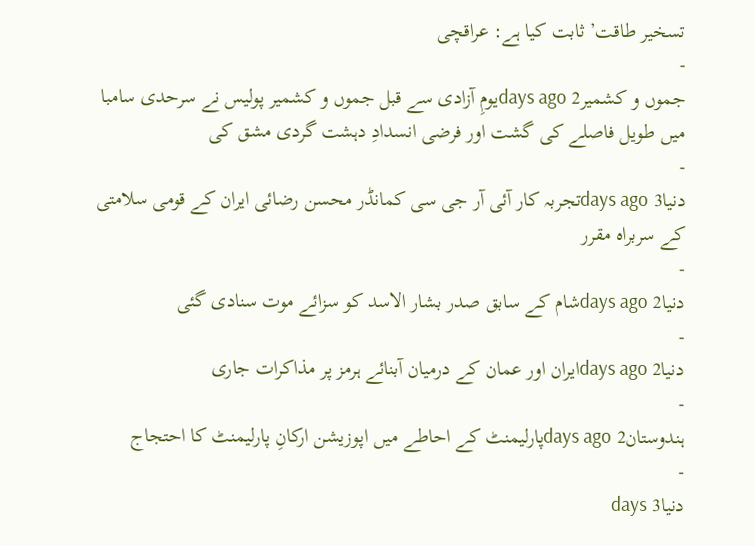تسخیر طاقت’ ثابت کیا ہے: عراقچی
-
جموں و کشمیر2 days agoیومِ آزادی سے قبل جموں و کشمیر پولیس نے سرحدی سامبا میں طویل فاصلے کی گشت اور فرضی انسدادِ دہشت گردی مشق کی
-
دنیا3 days agoتجربہ کار آئی آر جی سی کمانڈر محسن رضائی ایران کے قومی سلامتی کے سربراہ مقرر
-
دنیا2 days agoشام کے سابق صدر بشار الاسد کو سزائے موت سنادی گئی
-
دنیا2 days agoایران اور عمان کے درمیان آبنائے ہرمز پر مذاکرات جاری
-
ہندوستان2 days agoپارلیمنٹ کے احاطے میں اپوزیشن ارکانِ پارلیمنٹ کا احتجاج
-
دنیا3 days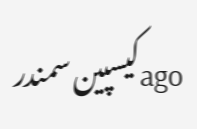agoکیسپین سمندر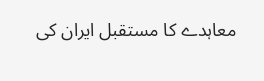معاہدے کا مستقبل ایران کی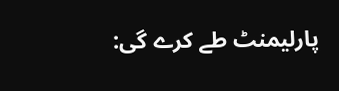پارلیمنٹ طے کرے گی: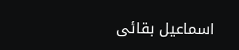اسماعیل بقائی